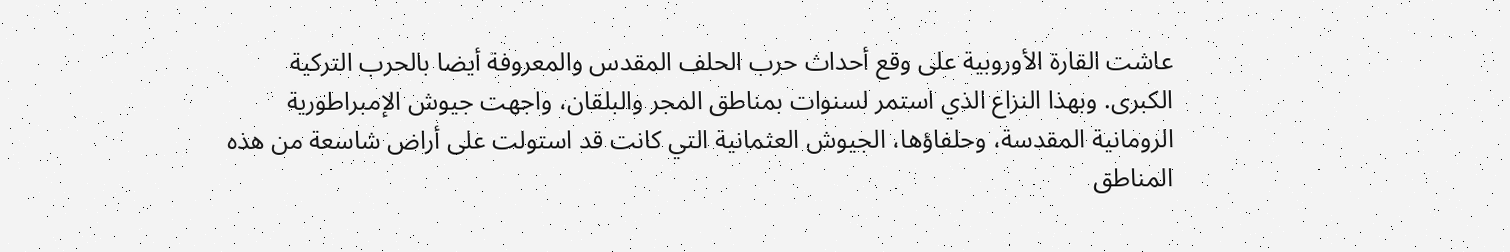عاشت القارة الأوروبية على وقع أحداث حرب الحلف المقدس والمعروفة أيضا بالحرب التركية الكبرى. وبهذا النزاع الذي استمر لسنوات بمناطق المجر والبلقان، واجهت جيوش الإمبراطورية الرومانية المقدسة، وحلفاؤها، الجيوش العثمانية التي كانت قد استولت على أراض شاسعة من هذه المناطق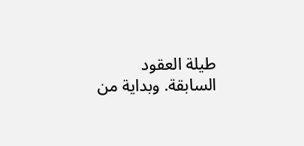طيلة العقود السابقة. وبداية من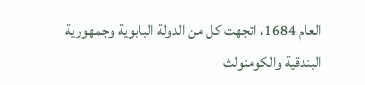العام 1684، اتجهت كل من الدولة البابوية وجمهورية البندقية والكومنولث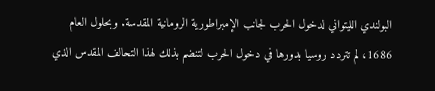البولندي الليتواني لدخول الحرب لجانب الإمبراطورية الرومانية المقدسة. وبحلول العام 1686، لم تتردد روسيا بدورها في دخول الحرب لتنضم بذلك لهذا التحالف المقدس الذي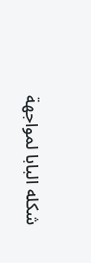شكله البابا لمواجهة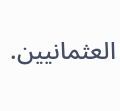العثمانيين.